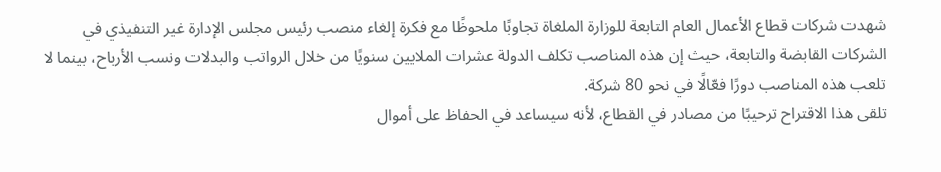شهدت شركات قطاع الأعمال العام التابعة للوزارة الملغاة تجاوبًا ملحوظًا مع فكرة إلغاء منصب رئيس مجلس الإدارة غير التنفيذي في الشركات القابضة والتابعة، حيث إن هذه المناصب تكلف الدولة عشرات الملايين سنويًا من خلال الرواتب والبدلات ونسب الأرباح، بينما لا تلعب هذه المناصب دورًا فعّالًا في نحو 80 شركة.
تلقى هذا الاقتراح ترحيبًا من مصادر في القطاع، لأنه سيساعد في الحفاظ على أموال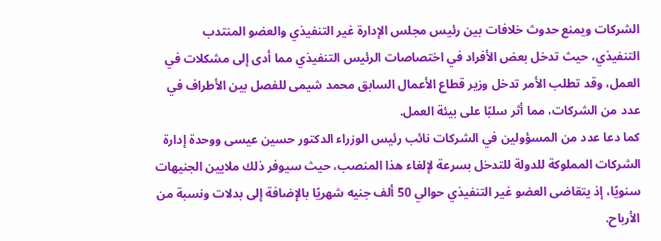الشركات ويمنع حدوث خلافات بين رئيس مجلس الإدارة غير التنفيذي والعضو المنتدب التنفيذي، حيث تدخل بعض الأفراد في اختصاصات الرئيس التنفيذي مما أدى إلى مشكلات في العمل، وقد تطلب الأمر تدخل وزير قطاع الأعمال السابق محمد شيمى للفصل بين الأطراف في عدد من الشركات، مما أثر سلبًا على بيئة العمل.
كما دعا عدد من المسؤولين في الشركات نائب رئيس الوزراء الدكتور حسين عيسى ووحدة إدارة الشركات المملوكة للدولة للتدخل بسرعة لإلغاء هذا المنصب، حيث سيوفر ذلك ملايين الجنيهات سنويًا، إذ يتقاضى العضو غير التنفيذي حوالي 50 ألف جنيه شهريًا بالإضافة إلى بدلات ونسبة من الأرباح.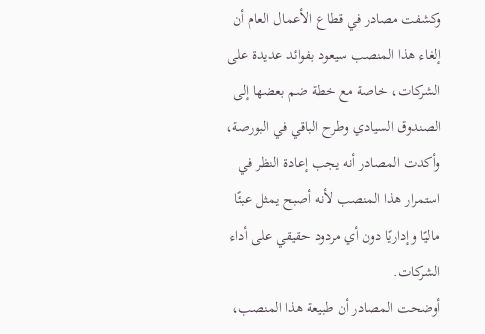وكشفت مصادر في قطاع الأعمال العام أن إلغاء هذا المنصب سيعود بفوائد عديدة على الشركات، خاصة مع خطة ضم بعضها إلى الصندوق السيادي وطرح الباقي في البورصة، وأكدت المصادر أنه يجب إعادة النظر في استمرار هذا المنصب لأنه أصبح يمثل عبئًا ماليًا وإداريًا دون أي مردود حقيقي على أداء الشركات.
أوضحت المصادر أن طبيعة هذا المنصب،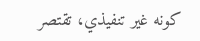كونه غير تنفيذي، تقتصر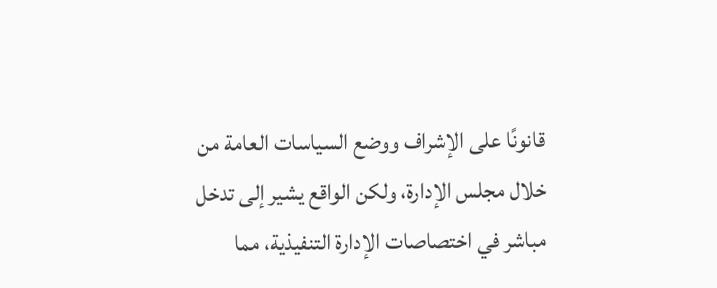قانونًا على الإشراف ووضع السياسات العامة من خلال مجلس الإدارة، ولكن الواقع يشير إلى تدخل مباشر في اختصاصات الإدارة التنفيذية، مما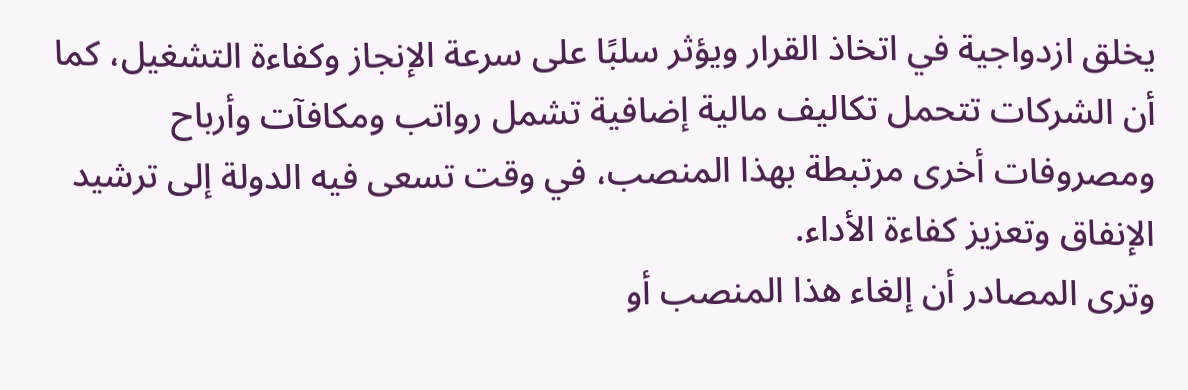يخلق ازدواجية في اتخاذ القرار ويؤثر سلبًا على سرعة الإنجاز وكفاءة التشغيل، كما أن الشركات تتحمل تكاليف مالية إضافية تشمل رواتب ومكافآت وأرباح ومصروفات أخرى مرتبطة بهذا المنصب، في وقت تسعى فيه الدولة إلى ترشيد الإنفاق وتعزيز كفاءة الأداء.
وترى المصادر أن إلغاء هذا المنصب أو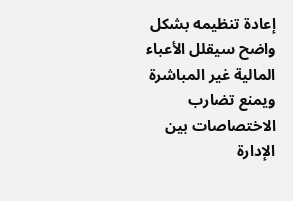إعادة تنظيمه بشكل واضح سيقلل الأعباء المالية غير المباشرة ويمنع تضارب الاختصاصات بين الإدارة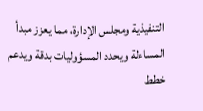التنفيذية ومجلس الإدارة، مما يعزز مبدأ المساءلة ويحدد المسؤوليات بدقة ويدعم خطط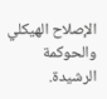الإصلاح الهيكلي والحوكمة الرشيدة.